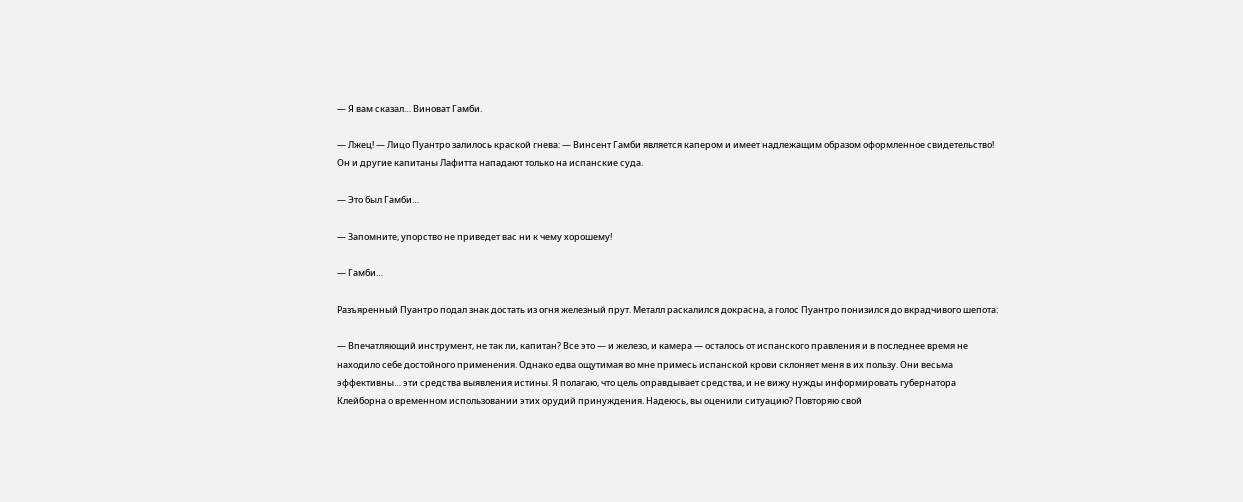— Я вам сказал… Виноват Гамби.

— Лжец! — Лицо Пуантро залилось краской гнева: — Винсент Гамби является капером и имеет надлежащим образом оформленное свидетельство! Он и другие капитаны Лафитта нападают только на испанские суда.

— Это был Гамби…

— Запомните, упорство не приведет вас ни к чему хорошему!

— Гамби…

Разъяренный Пуантро подал знак достать из огня железный прут. Металл раскалился докрасна, а голос Пуантро понизился до вкрадчивого шепота:

— Впечатляющий инструмент, не так ли, капитан? Все это — и железо, и камера — осталось от испанского правления и в последнее время не находило себе достойного применения. Однако едва ощутимая во мне примесь испанской крови склоняет меня в их пользу. Они весьма эффективны… эти средства выявления истины. Я полагаю, что цель оправдывает средства, и не вижу нужды информировать губернатора Клейборна о временном использовании этих орудий принуждения. Надеюсь, вы оценили ситуацию? Повторяю свой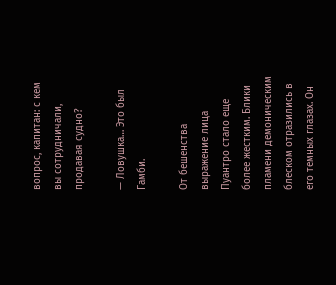вопрос, капитан: с кем вы сотрудничали, продавая судно?

— Ловушка… Это был Гамби.

От бешенства выражение лица Пуантро стало еще более жестким. Блики пламени демоническим блеском отразились в его темных глазах. Он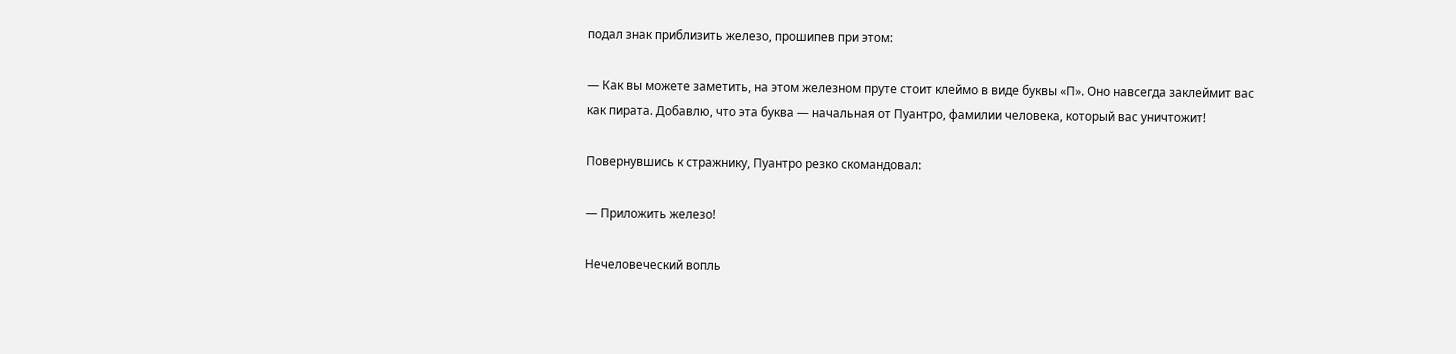подал знак приблизить железо, прошипев при этом:

— Как вы можете заметить, на этом железном пруте стоит клеймо в виде буквы «П». Оно навсегда заклеймит вас как пирата. Добавлю, что эта буква — начальная от Пуантро, фамилии человека, который вас уничтожит!

Повернувшись к стражнику, Пуантро резко скомандовал:

— Приложить железо!

Нечеловеческий вопль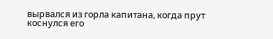вырвался из горла капитана, когда прут коснулся его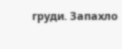груди. Запахло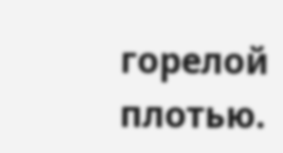горелой плотью.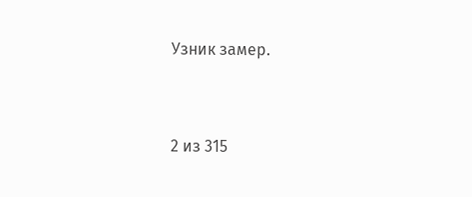Узник замер.



2 из 315